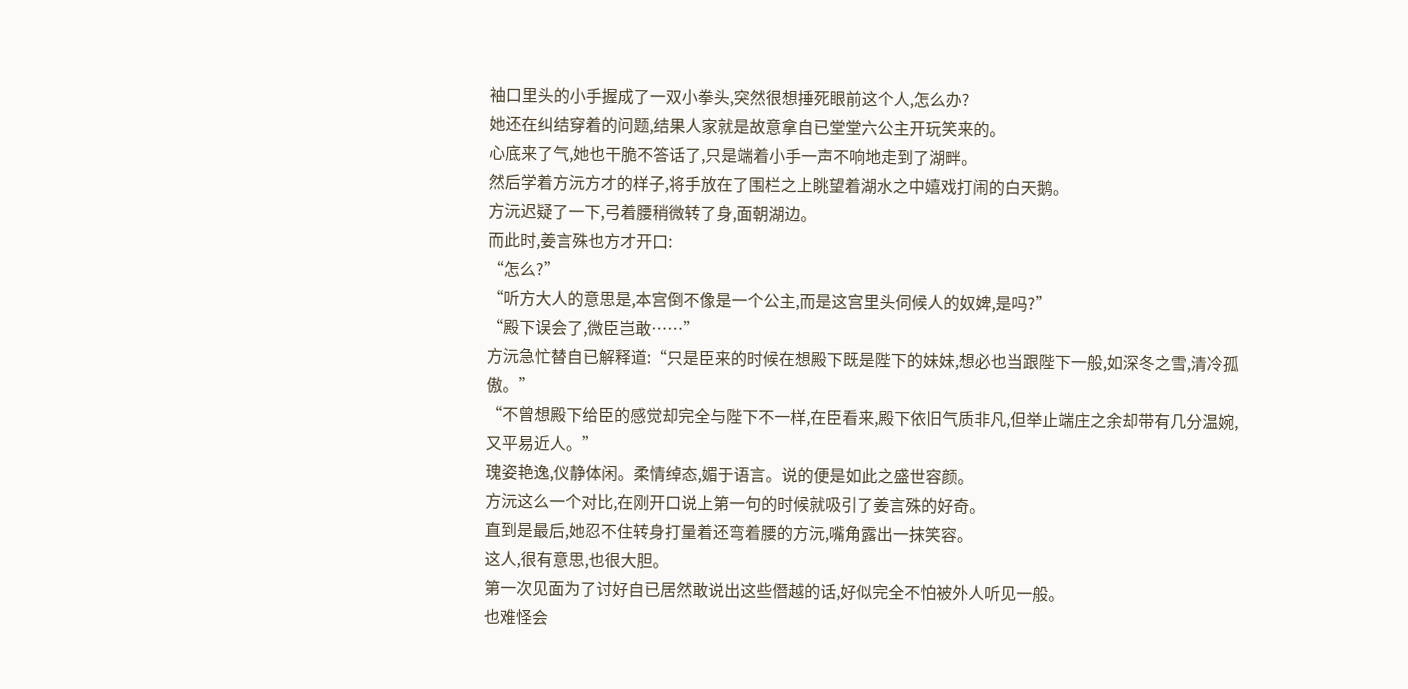袖口里头的小手握成了一双小拳头,突然很想捶死眼前这个人,怎么办?
她还在纠结穿着的问题,结果人家就是故意拿自已堂堂六公主开玩笑来的。
心底来了气,她也干脆不答话了,只是端着小手一声不响地走到了湖畔。
然后学着方沅方才的样子,将手放在了围栏之上眺望着湖水之中嬉戏打闹的白天鹅。
方沅迟疑了一下,弓着腰稍微转了身,面朝湖边。
而此时,姜言殊也方才开口:
“怎么?”
“听方大人的意思是,本宫倒不像是一个公主,而是这宫里头伺候人的奴婢,是吗?”
“殿下误会了,微臣岂敢……”
方沅急忙替自已解释道:“只是臣来的时候在想殿下既是陛下的妹妹,想必也当跟陛下一般,如深冬之雪,清冷孤傲。”
“不曾想殿下给臣的感觉却完全与陛下不一样,在臣看来,殿下依旧气质非凡,但举止端庄之余却带有几分温婉,又平易近人。”
瑰姿艳逸,仪静体闲。柔情绰态,媚于语言。说的便是如此之盛世容颜。
方沅这么一个对比,在刚开口说上第一句的时候就吸引了姜言殊的好奇。
直到是最后,她忍不住转身打量着还弯着腰的方沅,嘴角露出一抹笑容。
这人,很有意思,也很大胆。
第一次见面为了讨好自已居然敢说出这些僭越的话,好似完全不怕被外人听见一般。
也难怪会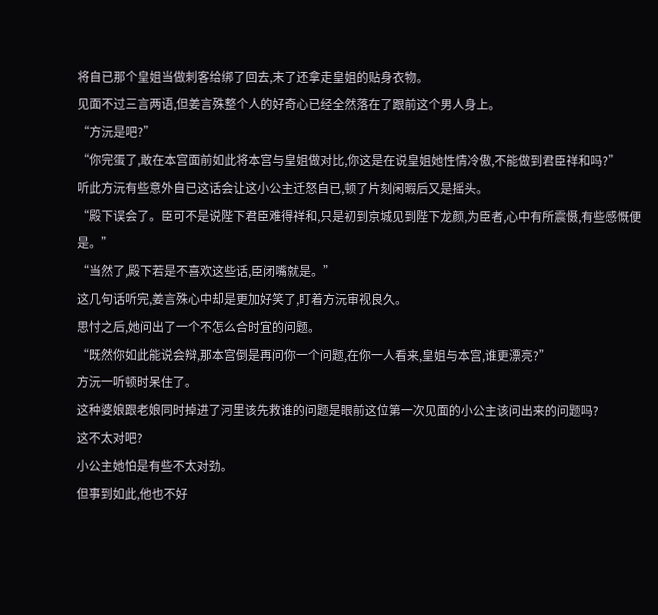将自已那个皇姐当做刺客给绑了回去,末了还拿走皇姐的贴身衣物。
见面不过三言两语,但姜言殊整个人的好奇心已经全然落在了跟前这个男人身上。
“方沅是吧?”
“你完蛋了,敢在本宫面前如此将本宫与皇姐做对比,你这是在说皇姐她性情冷傲,不能做到君臣祥和吗?”
听此方沅有些意外自已这话会让这小公主迁怒自已,顿了片刻闲暇后又是摇头。
“殿下误会了。臣可不是说陛下君臣难得祥和,只是初到京城见到陛下龙颜,为臣者,心中有所震慑,有些感慨便是。”
“当然了,殿下若是不喜欢这些话,臣闭嘴就是。”
这几句话听完,姜言殊心中却是更加好笑了,盯着方沅审视良久。
思忖之后,她问出了一个不怎么合时宜的问题。
“既然你如此能说会辩,那本宫倒是再问你一个问题,在你一人看来,皇姐与本宫,谁更漂亮?”
方沅一听顿时呆住了。
这种婆娘跟老娘同时掉进了河里该先救谁的问题是眼前这位第一次见面的小公主该问出来的问题吗?
这不太对吧?
小公主她怕是有些不太对劲。
但事到如此,他也不好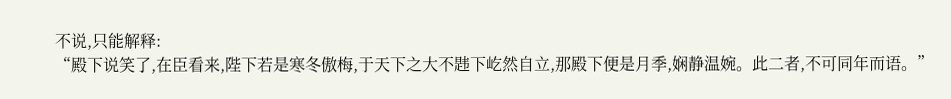不说,只能解释:
“殿下说笑了,在臣看来,陛下若是寒冬傲梅,于天下之大不韪下屹然自立,那殿下便是月季,娴静温婉。此二者,不可同年而语。”